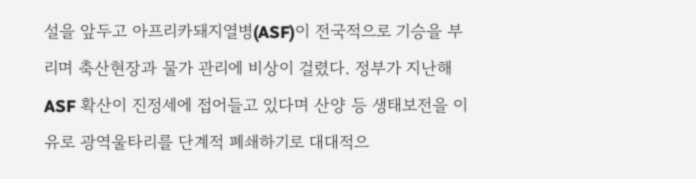설을 앞두고 아프리카돼지열병(ASF)이 전국적으로 기승을 부리며 축산현장과 물가 관리에 비상이 걸렸다. 정부가 지난해 ASF 확산이 진정세에 접어들고 있다며 산양 등 생태보전을 이유로 광역울타리를 단계적 폐쇄하기로 대대적으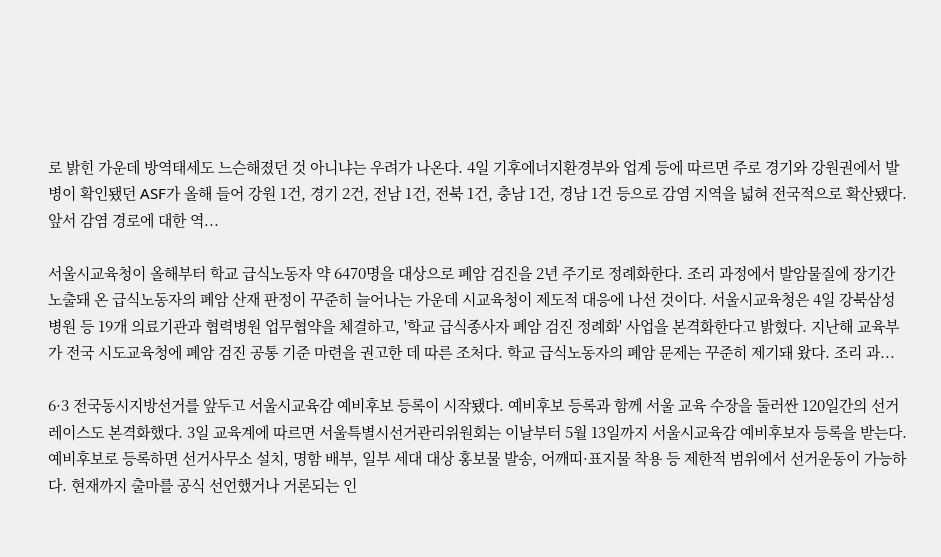로 밝힌 가운데 방역태세도 느슨해졌던 것 아니냐는 우려가 나온다. 4일 기후에너지환경부와 업계 등에 따르면 주로 경기와 강원권에서 발병이 확인됐던 ASF가 올해 들어 강원 1건, 경기 2건, 전남 1건, 전북 1건, 충남 1건, 경남 1건 등으로 감염 지역을 넓혀 전국적으로 확산됐다. 앞서 감염 경로에 대한 역...

서울시교육청이 올해부터 학교 급식노동자 약 6470명을 대상으로 폐암 검진을 2년 주기로 정례화한다. 조리 과정에서 발암물질에 장기간 노출돼 온 급식노동자의 폐암 산재 판정이 꾸준히 늘어나는 가운데 시교육청이 제도적 대응에 나선 것이다. 서울시교육청은 4일 강북삼성병원 등 19개 의료기관과 협력병원 업무협약을 체결하고, '학교 급식종사자 폐암 검진 정례화' 사업을 본격화한다고 밝혔다. 지난해 교육부가 전국 시도교육청에 폐암 검진 공통 기준 마련을 권고한 데 따른 조처다. 학교 급식노동자의 폐암 문제는 꾸준히 제기돼 왔다. 조리 과...

6·3 전국동시지방선거를 앞두고 서울시교육감 예비후보 등록이 시작됐다. 예비후보 등록과 함께 서울 교육 수장을 둘러싼 120일간의 선거 레이스도 본격화했다. 3일 교육계에 따르면 서울특별시선거관리위원회는 이날부터 5월 13일까지 서울시교육감 예비후보자 등록을 받는다. 예비후보로 등록하면 선거사무소 설치, 명함 배부, 일부 세대 대상 홍보물 발송, 어깨띠·표지물 착용 등 제한적 범위에서 선거운동이 가능하다. 현재까지 출마를 공식 선언했거나 거론되는 인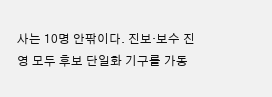사는 10명 안팎이다. 진보·보수 진영 모두 후보 단일화 기구를 가동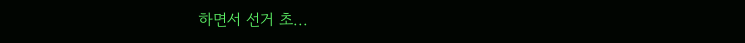하면서 선거 초...